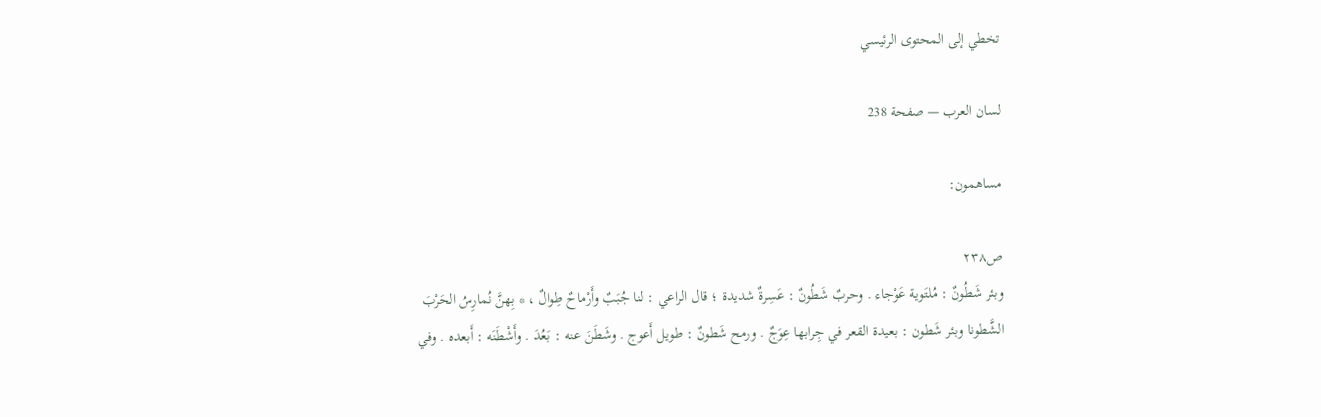تخطي إلى المحتوى الرئيسي

لسان العرب — صفحة 238

مساهمون:

ص٢٣٨
وبئر شَطُونٌ : مُلتَوية عَوْجاء . وحربٌ شَطُونٌ : عَسِرةٌ شديدة ؛ قال الراعي : لنا جُبَبٌ وأَرْماحٌ طِوالٌ ، * بِهنَّ نُمارِسُ الحَرْبَ الشَّطونا وبئر شَطون : بعيدة القعر في جِرابها عِوَجٌ . ورمح شَطونٌ : طويل أَعوج . وشَطَنَ عنه : بَعُدَ . وأَشْطَنَه : أَبعده . وفي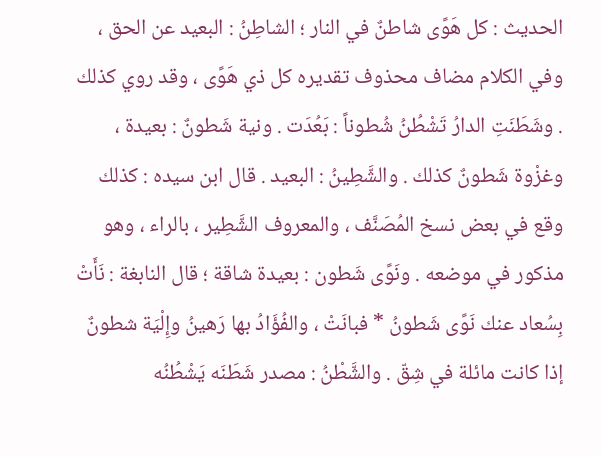الحديث : كل هَوًى شاطنٌ في النار ؛ الشاطِنُ : البعيد عن الحق ، وفي الكلام مضاف محذوف تقديره كل ذي هَوًى ، وقد روي كذلك . وشَطَنَتِ الدارُ تَشْطُنُ شُطوناً : بَعُدَت . ونية شَطونٌ : بعيدة ، وغزْوة شَطونٌ كذلك . والشَّطِينُ : البعيد . قال ابن سيده : كذلك وقع في بعض نسخ المُصَنَّف ، والمعروف الشَّطِير ، بالراء ، وهو مذكور في موضعه . ونَوًى شَطون : بعيدة شاقة ؛ قال النابغة : نَأَتْ بِسُعاد عنك نَوًى شَطونُ * فبانَتْ ، والفُؤَادُ بها رَهينُ وإِلْيَة شطونٌ إذا كانت مائلة في شِقّ . والشَّطْنُ : مصدر شَطَنَه يَشْطُنُه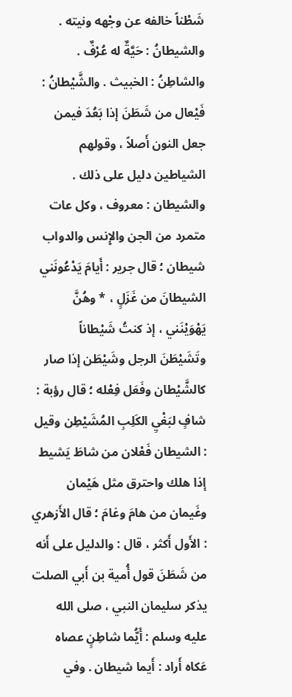شَطْناً خالفه عن وجْهه ونيته . والشيطانُ : حَيَّةٌ له عُرْفٌ . والشاطِنُ : الخبيث . والشَّيْطانُ : فَيْعال من شَطَنَ إذا بَعُدَ فيمن جعل النون أَصلاً ، وقولهم الشياطين دليل على ذلك . والشيطان : معروف ، وكل عات متمرد من الجن والإِنس والدواب شيطان ؛ قال جرير : أَيامَ يَدْعُونَني الشيطانَ من غَزَلٍ ، * وهُنَّ يَهْوَيْنَني ، إذ كنتُ شَيْطاناً وتَشَيْطَنَ الرجل وشَيْطَن إذا صار كالشَّيْطان وفَعَل فِعْله ؛ قال رؤبة : شافٍ لبَغْيِ الكَلِبِ المُشَيْطِن وقيل : الشيطان فَعْلان من شاطَ يَشيط إذا هلك واحترق مثل هَيْمان وغَيمان من هامَ وغامَ ؛ قال الأَزهري : الأَول أَكثر ، قال : والدليل على أَنه من شَطَنَ قول أُمية بن أَبي الصلت يذكر سليمان النبي ، صلى الله عليه وسلم : أَيُّما شاطِنٍ عصاه عَكاه أَراد : أَيما شيطان . وفي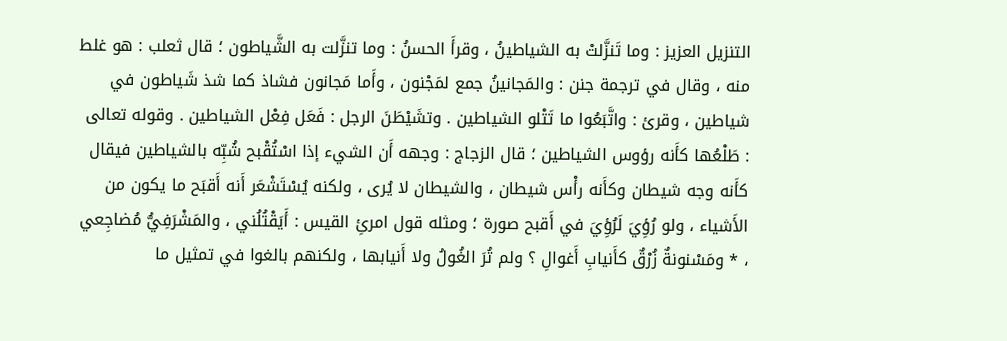التنزيل العزيز : وما تَنزَّلتْ به الشياطينُ ، وقرأَ الحسنُ : وما تنزَّلت به الشَّياطون ؛ قال ثعلب : هو غلط منه ، وقال في ترجمة جنن : والمَجانينُ جمع لمَجْنون ، وأَما مَجانون فشاذ كما شذ شَياطون في شياطين ، وقرئ : واتَّبَعُوا ما تَتْلو الشياطين . وتشَيْطَنَ الرجل : فَعَل فِعْل الشياطين . وقوله تعالى : طَلْعُها كأَنه رؤوس الشياطين ؛ قال الزجاج : وجهه أَن الشيء إذا اسْتُقْبح شُبِّه بالشياطين فيقال كأَنه وجه شيطان وكأَنه رأْس شيطان ، والشيطان لا يُرى ، ولكنه يُسْتَشْعَر أَنه أَقبَح ما يكون من الأَشياء ، ولو رُؤِيَ لَرُؤِيَ في أَقبح صورة ؛ ومثله قول امرئِ القيس : أَيَقْتُلُني ، والمَشْرَفِيُّ مُضاجِعي ، * ومَسْنونةٌ زُرْقٌ كأَنيابِ أَغوالِ ؟ ولم تُرَ الغُولُ ولا أَنيابها ، ولكنهم بالغوا في تمثيل ما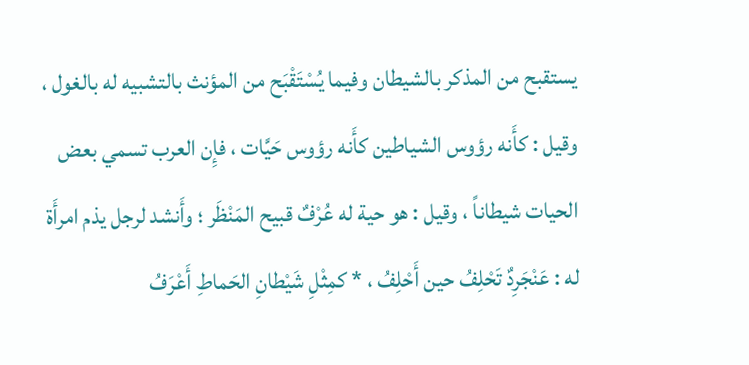يستقبح من المذكر بالشيطان وفيما يُسْتَقْبَح من المؤنث بالتشبيه له بالغول ، وقيل : كأَنه رؤوس الشياطين كأَنه رؤوس حَيَّات ، فإِن العرب تسمي بعض الحيات شيطاناً ، وقيل : هو حية له عُرْفٌ قبيح المَنْظَر ؛ وأَنشد لرجل يذم امرأَة له : عَنْجَرِدٌ تَحْلِفُ حين أَحْلِفُ ، * كمِثْلِ شَيْطانِ الحَماطِ أَعْرَفُ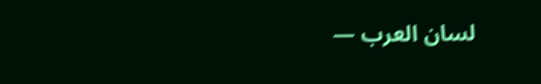لسان العرب —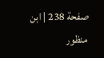صفحة 238 | ابن منظور